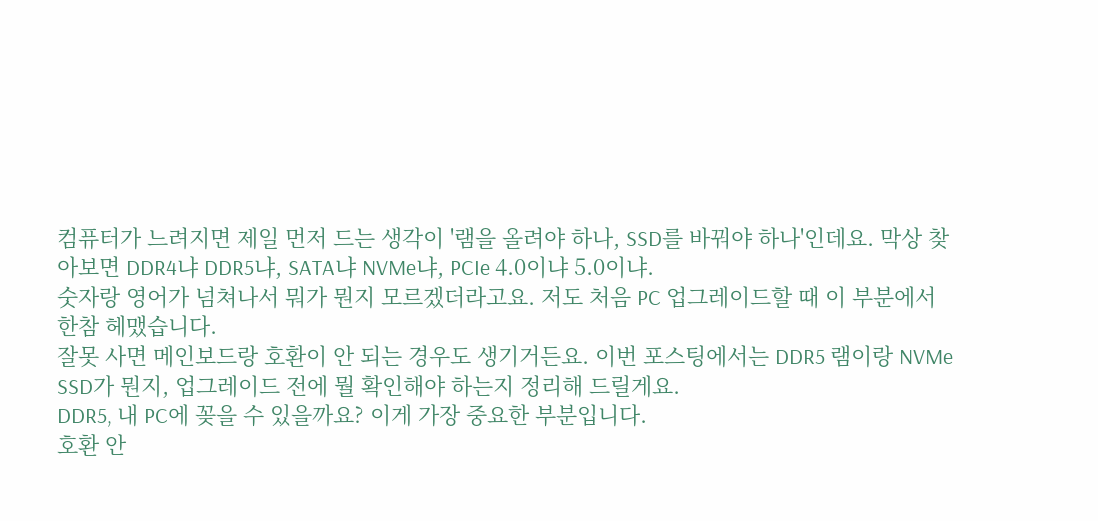컴퓨터가 느려지면 제일 먼저 드는 생각이 '램을 올려야 하나, SSD를 바꿔야 하나'인데요. 막상 찾아보면 DDR4냐 DDR5냐, SATA냐 NVMe냐, PCIe 4.0이냐 5.0이냐.
숫자랑 영어가 넘쳐나서 뭐가 뭔지 모르겠더라고요. 저도 처음 PC 업그레이드할 때 이 부분에서 한참 헤맸습니다.
잘못 사면 메인보드랑 호환이 안 되는 경우도 생기거든요. 이번 포스팅에서는 DDR5 램이랑 NVMe SSD가 뭔지, 업그레이드 전에 뭘 확인해야 하는지 정리해 드릴게요.
DDR5, 내 PC에 꽂을 수 있을까요? 이게 가장 중요한 부분입니다.
호환 안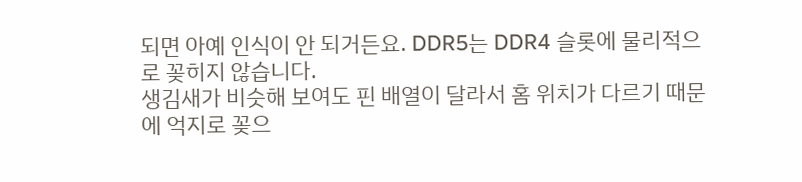되면 아예 인식이 안 되거든요. DDR5는 DDR4 슬롯에 물리적으로 꽂히지 않습니다.
생김새가 비슷해 보여도 핀 배열이 달라서 홈 위치가 다르기 때문에 억지로 꽂으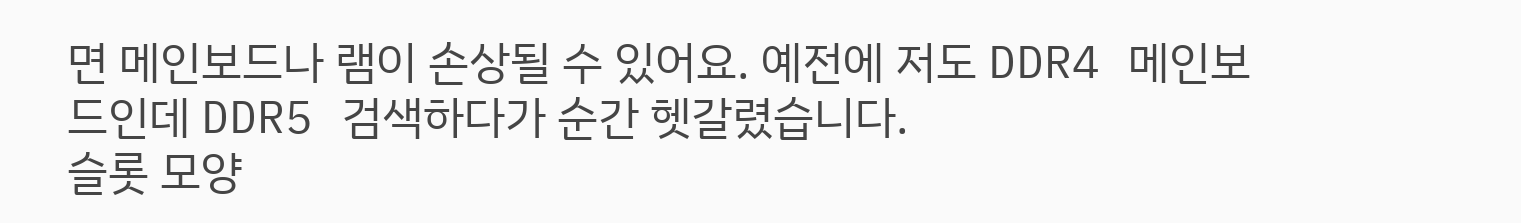면 메인보드나 램이 손상될 수 있어요. 예전에 저도 DDR4 메인보드인데 DDR5 검색하다가 순간 헷갈렸습니다.
슬롯 모양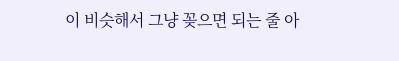이 비슷해서 그냥 꽂으면 되는 줄 아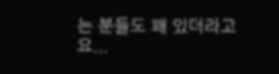는 분들도 꽤 있더라고요...